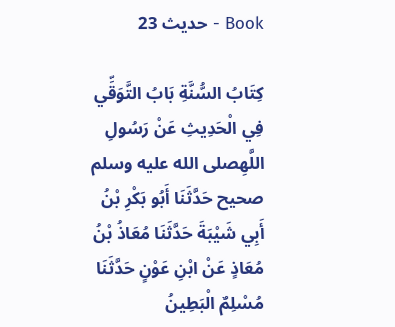Book - حدیث 23

كِتَابُ السُّنَّةِ بَابُ التَّوَقِّي فِي الْحَدِيثِ عَنْ رَسُولِ اللَّهِصلى الله عليه وسلم صحیح حَدَّثَنَا أَبُو بَكْرِ بْنُ أَبِي شَيْبَةَ حَدَّثَنَا مُعَاذُ بْنُ مُعَاذٍ عَنْ ابْنِ عَوْنٍ حَدَّثَنَا مُسْلِمٌ الْبَطِينُ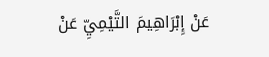عَنْ إِبْرَاهِيمَ التَّيْمِيِّ عَنْ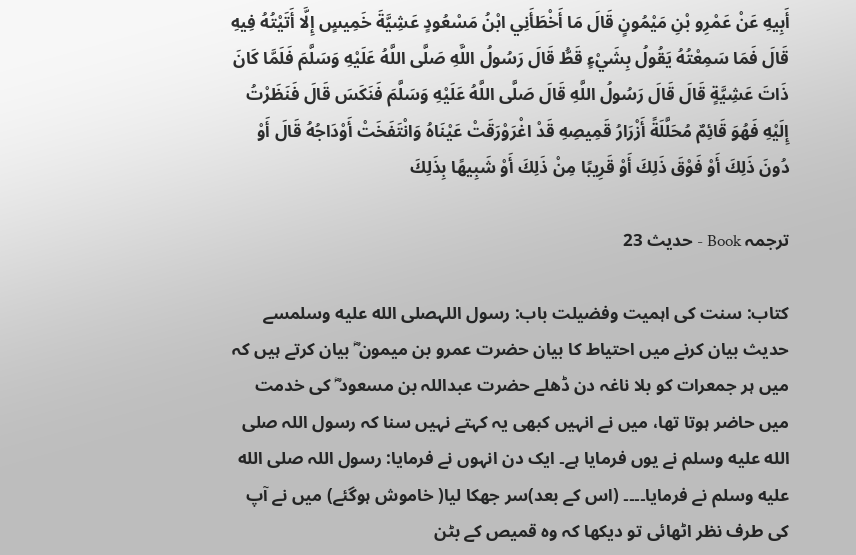أَبِيهِ عَنْ عَمْرِو بْنِ مَيْمُونٍ قَالَ مَا أَخْطَأَنِي ابْنُ مَسْعُودٍ عَشِيَّةَ خَمِيسٍ إِلَّا أَتَيْتُهُ فِيهِ قَالَ فَمَا سَمِعْتُهُ يَقُولُ بِشَيْءٍ قَطُّ قَالَ رَسُولُ اللَّهِ صَلَّى اللَّهُ عَلَيْهِ وَسَلَّمَ فَلَمَّا كَانَ ذَاتَ عَشِيَّةٍ قَالَ قَالَ رَسُولُ اللَّهِ قَالَ صَلَّى اللَّهُ عَلَيْهِ وَسَلَّمَ فَنَكَسَ قَالَ فَنَظَرْتُ إِلَيْهِ فَهُوَ قَائِمٌ مُحَلَّلَةً أَزْرَارُ قَمِيصِهِ قَدْ اغْرَوْرَقَتْ عَيْنَاهُ وَانْتَفَخَتْ أَوْدَاجُهُ قَالَ أَوْ دُونَ ذَلِكَ أَوْ فَوْقَ ذَلِكَ أَوْ قَرِيبًا مِنْ ذَلِكَ أَوْ شَبِيهًا بِذَلِكَ

ترجمہ Book - حدیث 23

کتاب: سنت کی اہمیت وفضیلت باب: رسول اللہصلى الله عليه وسلمسے حدیث بیان کرنے میں احتیاط کا بیان حضرت عمرو بن میمون ؓ بیان کرتے ہیں کہ میں ہر جمعرات کو بلا ناغہ دن ڈھلے حضرت عبداللہ بن مسعود ؓ کی خدمت میں حاضر ہوتا تھا، میں نے انہیں کبھی یہ کہتے نہیں سنا کہ رسول اللہ صلى الله عليه وسلم نے یوں فرمایا ہے۔ ایک دن انہوں نے فرمایا: رسول اللہ صلى الله عليه وسلم نے فرمایا۔۔۔۔ (اس کے بعد)سر جھکا لیا( خاموش ہوگئے) میں نے آپ کی طرف نظر اٹھائی تو دیکھا کہ وہ قمیص کے بٹن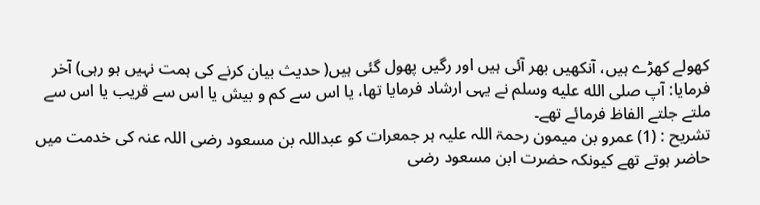کھولے کھڑے ہیں، آنکھیں بھر آئی ہیں اور رگیں پھول گئی ہیں( حدیث بیان کرنے کی ہمت نہیں ہو رہی) آخر فرمایا: آپ صلى الله عليه وسلم نے یہی ارشاد فرمایا تھا، یا اس سے کم و بیش یا اس سے قریب یا اس سے ملتے جلتے الفاظ فرمائے تھے۔
تشریح : (1) عمرو بن میمون رحمۃ اللہ علیہ ہر جمعرات کو عبداللہ بن مسعود رضی اللہ عنہ کی خدمت میں حاضر ہوتے تھے کیونکہ حضرت ابن مسعود رضی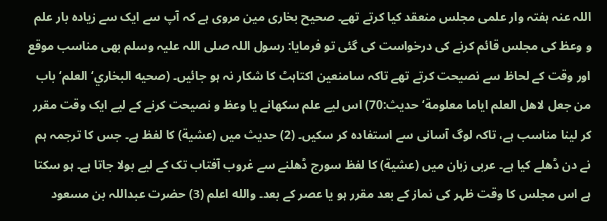اللہ عنہ ہفتہ وار علمی مجلس منعقد کیا کرتے تھے۔ صحیح بخاری مین مروی ہے کہ آپ سے ایک سے زیادہ بار علم و وعظ کی مجلس قائم کرنے کی درخواست کی گئی تو فرمایا: رسول اللہ صلی اللہ علیہ وسلم بھی مناسب موقع اور وقت کے لحاظ سے نصیحت کرتے تھے تاکہ سامنعین اکتاہٹ کا شکار نہ ہو جائیں۔ (صحيه البخاري‘ العلم‘ باب من جعل لاهل العلم اياما معلومة‘ حديث:70) اس لیے علم سکھانے یا وعظ و نصیحت کرنے کے لیے ایک وقت مقرر کر لینا مناسب ہے، تاکہ لوگ آسانی سے استفادہ کر سکیں۔ (2) حدیث میں (عشية) کا لفظ ہے۔ جس کا ترجمہ ہم نے دن ڈھلے کیا ہے۔ عربی زبان میں (عشية) کا لفظ سورج ڈھلنے سے غروب آفتاب تک کے لیے بولا جاتا ہے۔ ہو سکتا ہے اس مجلس کا وقت ظہر کی نماز کے بعد مقرر ہو یا عصر کے بعد۔ والله اعلم (3) حضرت عبداللہ بن مسعود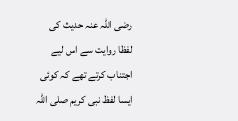رضی اللہ عنہ حدیث کی لفظا روایت سے اس لیے اجتناب کرتے تھے کہ کوئی ایسا لفظ نبی کریم صلی اللہ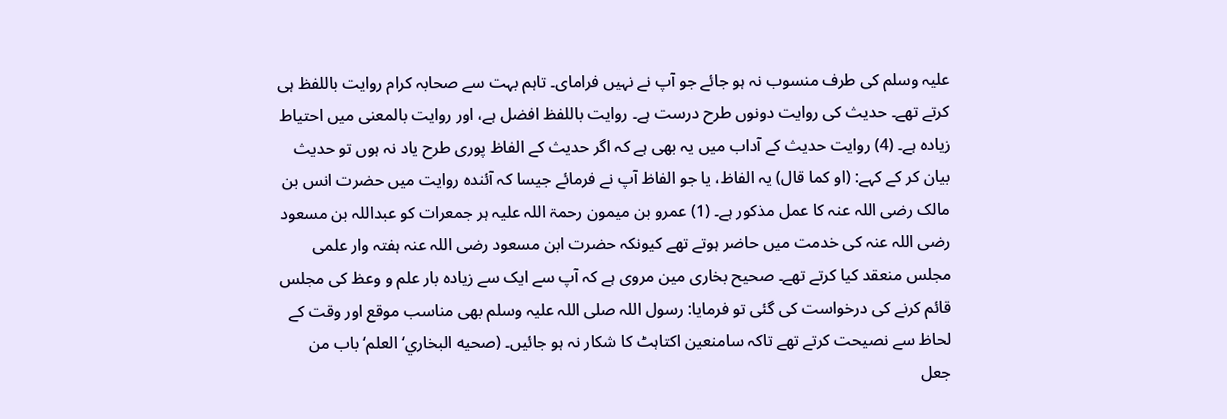علیہ وسلم کی طرف منسوب نہ ہو جائے جو آپ نے نہیں فرامای۔ تاہم بہت سے صحابہ کرام روایت باللفظ ہی کرتے تھے۔ حدیث کی روایت دونوں طرح درست ہے۔ روایت باللفظ افضل ہے، اور روایت بالمعنی میں احتیاط زیادہ ہے۔ (4) روایت حدیث کے آداب میں یہ بھی ہے کہ اگر حدیث کے الفاظ پوری طرح یاد نہ ہوں تو حدیث بیان کر کے کہے: (او كما قال) یہ الفاظ، یا جو الفاظ آپ نے فرمائے جیسا کہ آئندہ روایت میں حضرت انس بن مالک رضی اللہ عنہ کا عمل مذکور ہے۔ (1) عمرو بن میمون رحمۃ اللہ علیہ ہر جمعرات کو عبداللہ بن مسعود رضی اللہ عنہ کی خدمت میں حاضر ہوتے تھے کیونکہ حضرت ابن مسعود رضی اللہ عنہ ہفتہ وار علمی مجلس منعقد کیا کرتے تھے۔ صحیح بخاری مین مروی ہے کہ آپ سے ایک سے زیادہ بار علم و وعظ کی مجلس قائم کرنے کی درخواست کی گئی تو فرمایا: رسول اللہ صلی اللہ علیہ وسلم بھی مناسب موقع اور وقت کے لحاظ سے نصیحت کرتے تھے تاکہ سامنعین اکتاہٹ کا شکار نہ ہو جائیں۔ (صحيه البخاري‘ العلم‘ باب من جعل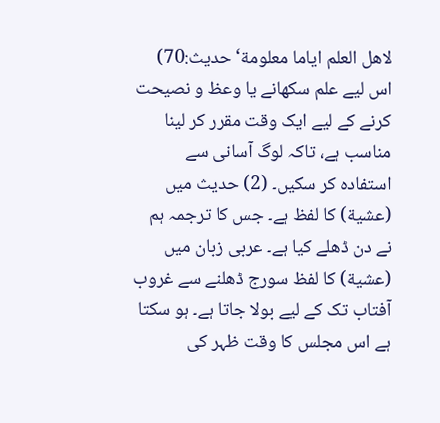لاهل العلم اياما معلومة‘ حديث:70) اس لیے علم سکھانے یا وعظ و نصیحت کرنے کے لیے ایک وقت مقرر کر لینا مناسب ہے، تاکہ لوگ آسانی سے استفادہ کر سکیں۔ (2) حدیث میں (عشية) کا لفظ ہے۔ جس کا ترجمہ ہم نے دن ڈھلے کیا ہے۔ عربی زبان میں (عشية) کا لفظ سورج ڈھلنے سے غروب آفتاب تک کے لیے بولا جاتا ہے۔ ہو سکتا ہے اس مجلس کا وقت ظہر کی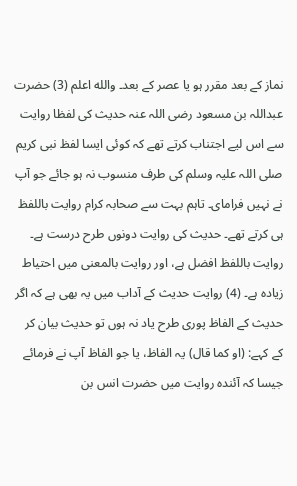نماز کے بعد مقرر ہو یا عصر کے بعد۔ والله اعلم (3) حضرت عبداللہ بن مسعود رضی اللہ عنہ حدیث کی لفظا روایت سے اس لیے اجتناب کرتے تھے کہ کوئی ایسا لفظ نبی کریم صلی اللہ علیہ وسلم کی طرف منسوب نہ ہو جائے جو آپ نے نہیں فرامای۔ تاہم بہت سے صحابہ کرام روایت باللفظ ہی کرتے تھے۔ حدیث کی روایت دونوں طرح درست ہے۔ روایت باللفظ افضل ہے، اور روایت بالمعنی میں احتیاط زیادہ ہے۔ (4) روایت حدیث کے آداب میں یہ بھی ہے کہ اگر حدیث کے الفاظ پوری طرح یاد نہ ہوں تو حدیث بیان کر کے کہے: (او كما قال) یہ الفاظ، یا جو الفاظ آپ نے فرمائے جیسا کہ آئندہ روایت میں حضرت انس بن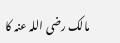مالک رضی اللہ عنہ کا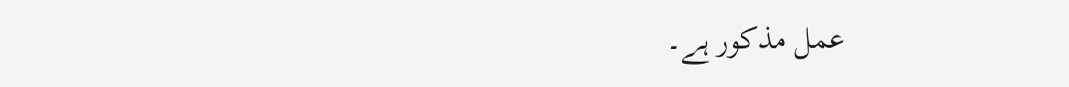عمل مذکور ہے۔